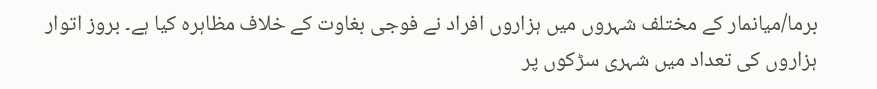برما/میانمار کے مختلف شہروں میں ہزاروں افراد نے فوجی بغاوت کے خلاف مظاہرہ کیا ہے۔ بروز اتوار ہزاروں کی تعداد میں شہری سڑکوں پر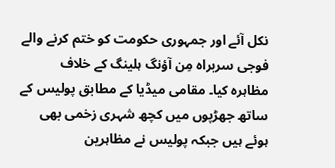نکل آئے اور جمہوری حکومت کو ختم کرنے والے فوجی سربراہ مِن آؤنگ ہلینگ کے خلاف مظاہرہ کیا۔ مقامی میڈیا کے مطابق پولیس کے ساتھ جھڑپوں میں کچھ شہری زخمی بھی ہوئے ہیں جبکہ پولیس نے مظاہرین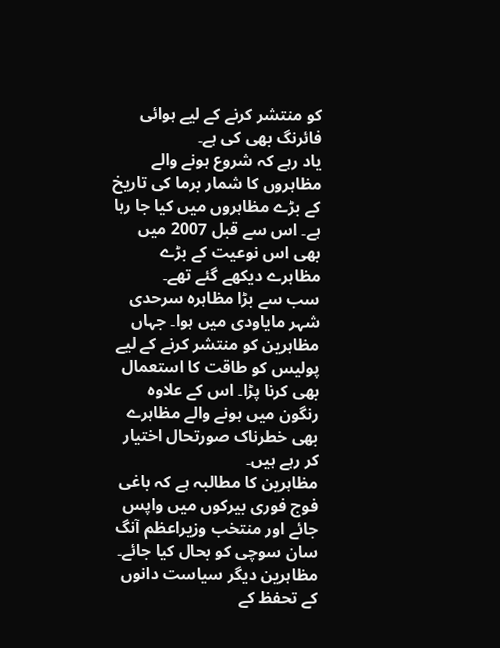کو منتشر کرنے کے لیے ہوائی فائرنگ بھی کی ہے۔
یاد رہے کہ شروع ہونے والے مظاہروں کا شمار برما کی تاریخ کے بڑے مظاہروں میں کیا جا رہا ہے۔ اس سے قبل 2007 میں بھی اس نوعیت کے بڑے مظاہرے دیکھے گئے تھے۔
سب سے بڑا مظاہرہ سرحدی شہر مایاودی میں ہوا۔ جہاں مظاہرین کو منتشر کرنے کے لیے پولیس کو طاقت کا استعمال بھی کرنا پڑا۔ اس کے علاوہ رنگون میں ہونے والے مظاہرے بھی خطرناک صورتحال اختیار کر رہے ہیں۔
مظاہرین کا مطالبہ ہے کہ باغی فوج فوری بیرکوں میں واپس جائے اور منتخب وزیراعظم آنگ سان سوچی کو بحال کیا جائے۔ مظاہرین دیگر سیاست دانوں کے تحفظ کے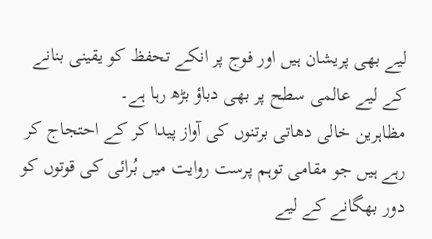لیے بھی پریشان ہیں اور فوج پر انکے تحفظ کو یقینی بنانے کے لیے عالمی سطح پر بھی دباؤ بڑھ رہا ہے۔
مظاہرین خالی دھاتی برتنوں کی آواز پیدا کر کے احتجاج کر رہے ہیں جو مقامی توہم پرست روایت میں بُرائی کی قوتوں کو دور بھگانے کے لیے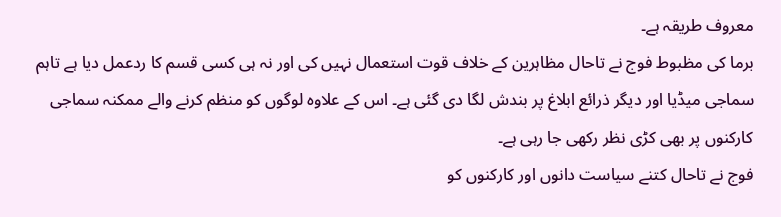معروف طریقہ ہے۔
برما کی مظبوط فوج نے تاحال مظاہرین کے خلاف قوت استعمال نہیں کی اور نہ ہی کسی قسم کا ردعمل دیا ہے تاہم سماجی میڈیا اور دیگر ذرائع ابلاغ پر بندش لگا دی گئی ہے۔ اس کے علاوہ لوگوں کو منظم کرنے والے ممکنہ سماجی کارکنوں پر بھی کڑی نظر رکھی جا رہی ہے۔
فوج نے تاحال کتنے سیاست دانوں اور کارکنوں کو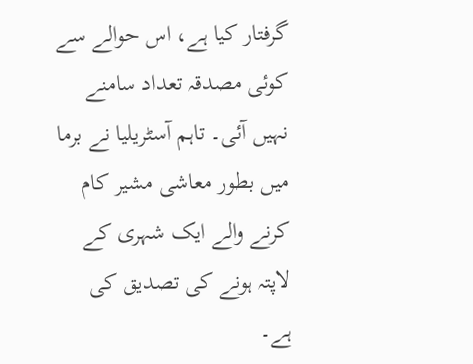گرفتار کیا ہے، اس حوالے سے کوئی مصدقہ تعداد سامنے نہیں آئی۔ تاہم آسٹریلیا نے برما میں بطور معاشی مشیر کام کرنے والے ایک شہری کے لاپتہ ہونے کی تصدیق کی ہے۔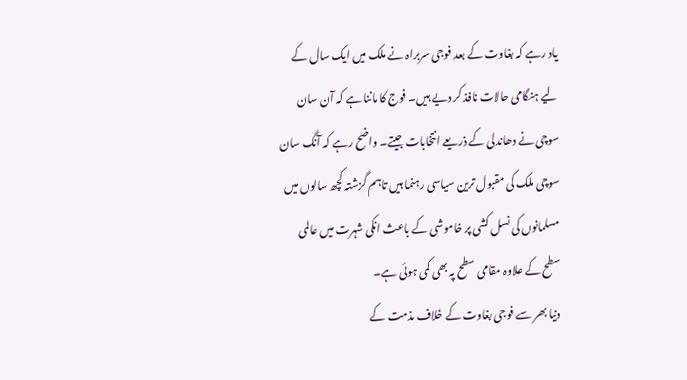یاد رہے کہ بغاوت کے بعد فوجی سربراہ نے ملک میں ایک سال کے لیے ہنگامی حالات نافذ کر دیے ہیں۔ فوج کا ماننا ہے کہ آن سان سوچی نے دھاندلی کے ذریعے انتخابات جیتے۔ واضح رہے کہ آنگ سان سوچی ملک کی مقبول ترین سیاسی رہنما ہیں تاہم گزشتہ کچھ سالوں میں مسلمانوں کی نسل کشی پر خاموشی کے باعث انکی شہرت میں عالمی سطح کے علاوہ مقامی سطح پہ بھی کمی ہوئی ہے۔
دنیا بھر سے فوجی بغاوت کے خلاف مذمت کے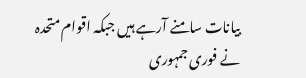بیانات سامنے آرہے ہیں جبکہ اقوام متحدہ نے فوری جمہوری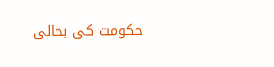حکومت کی بحالی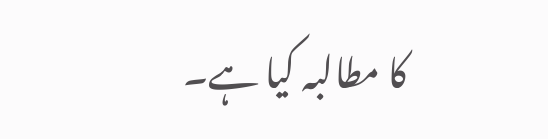کا مطالبہ کیا ہے۔